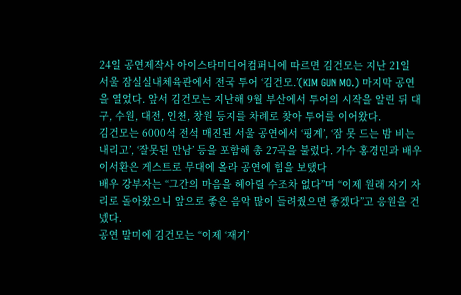24일 공연제작사 아이스타미디어컴퍼니에 따르면 김건모는 지난 21일 서울 잠실실내체육관에서 전국 투어 ‘김건모.’(KIM GUN MO.) 마지막 공연을 열었다. 앞서 김건모는 지난해 9월 부산에서 투어의 시작을 알린 뒤 대구, 수원, 대전, 인천, 창원 등지를 차례로 찾아 투어를 이어왔다.
김건모는 6000석 전석 매진된 서울 공연에서 ‘핑계’, ‘잠 못 드는 밤 비는 내리고’, ‘잘못된 만남’ 등을 포함해 총 27곡을 불렀다. 가수 홍경민과 배우 이서환은 게스트로 무대에 올라 공연에 힘을 보탰다
배우 강부자는 “그간의 마음을 헤아릴 수조차 없다”며 “이제 원래 자기 자리로 돌아왔으니 앞으로 좋은 음악 많이 들려줬으면 좋겠다”고 응원을 건넸다.
공연 말미에 김건모는 “이제 ‘재기’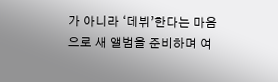가 아니라 ‘데뷔’한다는 마음으로 새 앨범을 준비하며 여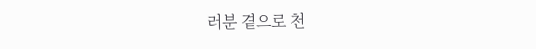러분 곁으로 천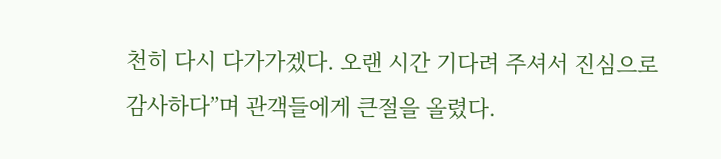천히 다시 다가가겠다. 오랜 시간 기다려 주셔서 진심으로 감사하다”며 관객들에게 큰절을 올렸다.